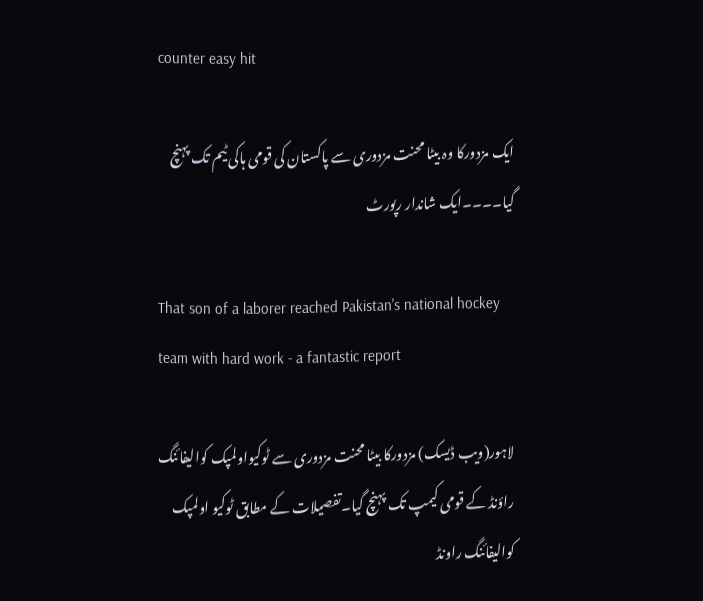counter easy hit

ایک مزدورکا وہ بیٹا محنت مزدوری سے پاکستان کی قومی ہاکی ٹیم تک پہنچ گیا۔۔۔۔ایک شاندار رپورٹ

That son of a laborer reached Pakistan's national hockey team with hard work - a fantastic report

لاہور(ویب ڈیسک) مزدورکا بیٹا محنت مزدوری سے ٹوکیواولمپک کوالیفائنگ راؤنڈ کے قومی کیمپ تک پہنچ گیا۔تفصیلات کے مطابق ٹوکیو اولمپک کوالیفائنگ راونڈ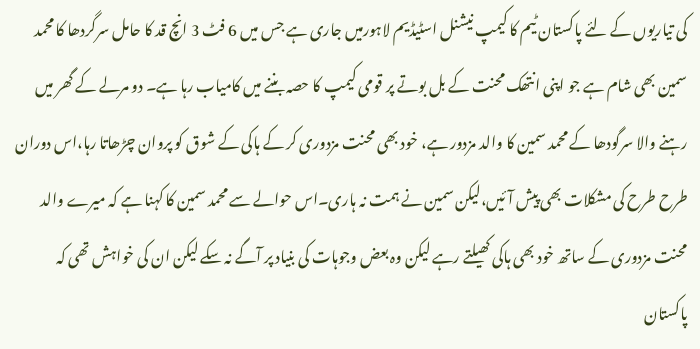کی تیاریوں کے لئے پاکستان ٹیم کا کیمپ نیشنل اسٹیڈیم لاہورمیں جاری ہے جس میں 6 فٹ 3 انچ قد کا حامل سرگردھا کا محمد سمین بھی شام ہے جو اپنی انتھک محنت کے بل بوتے پر قومی کیمپ کا حصہ بننے میں کامیاب رہا ہے۔ دو مرلے کے گھر میں رہنے والا سرگودھا کے محمد سمین کا والد مزدور ہے، خود بھی محنت مزدوری کر کے ہاکی کے شوق کو پروان چڑھاتا رہا،اس دوران طرح طرح کی مشکلات بھی پیش آئیں،لیکن سمین نے ہمت نہ ہاری۔اس حوالے سے محمد سمین کا کہنا ہے کہ میرے والد محنت مزدوری کے ساتھ خود بھی ہاکی کھیلتے رہے لیکن وہ بعض وجوہات کی بنیاد پر آگے نہ سکے لیکن ان کی خواہش تھی کہ پاکستان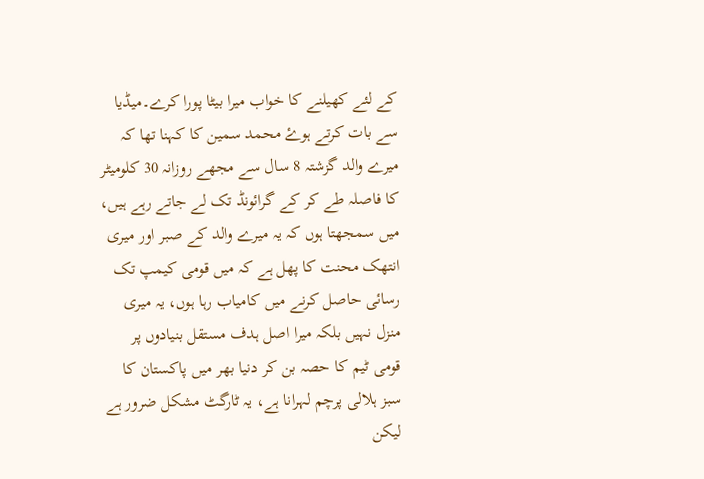کے لئے کھیلنے کا خواب میرا بیٹا پورا کرے۔میڈیا سے بات کرتے ہوۓ محمد سمین کا کہنا تھا کہ میرے والد گزشتہ 8 سال سے مجھے روزانہ 30 کلومیٹر کا فاصلہ طے کر کے گرائونڈ تک لے جاتے رہے ہیں، میں سمجھتا ہوں کہ یہ میرے والد کے صبر اور میری انتھک محنت کا پھل ہے کہ میں قومی کیمپ تک رسائی حاصل کرنے میں کامیاب رہا ہوں، یہ میری منزل نہیں بلکہ میرا اصل ہدف مستقل بنیادوں پر قومی ٹیم کا حصہ بن کر دنیا بھر میں پاکستان کا سبز ہلالی پرچم لہرانا ہے، یہ ٹارگٹ مشکل ضرور ہے لیکن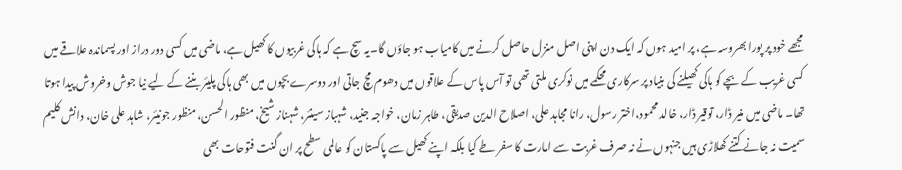مجھے خود پر پورا بھروسہ ہے، پر امید ہوں کہ ایک دن اپنی اصل منزل حاصل کرنے میں کامیاب ہو جاؤں گا۔یہ سچ ہے کہ ہاکی غربیوں کا کھیل ہے، ماضی میں کسی دور دراز اور پسماندہ علاقے میں کسی غریب کے بچے کو ہاکی کھیلنے کی بنیاد پر سرکاری محکمے میں نوکری ملتی تھی تو آس پاس کے علاقوں میں دھوم مچ جاتی اور دوسرے بچوں میں بھی ہاکی پلیئر بننے کے لیے نیا جوش وخروش پیدا ہوتا تھا۔ ماضی میں منیر ڈار، توقیر ڈار، خالد محمود،اختر رسول، رانا مجاہد علی، اصلاح الدین صدیقی، طاہر زمان، خواجہ جنید، شہباز سینئر، شہناز شیخ، منظور الحسن، منظور جونیئر، شاہد علی خان، دانش کلیم سمیت نہ جانے کتنے کھلاڑی ہیں جنہوں نے نہ صرف غربت سے امارت کا سفر طے کیا بلکہ اپنے کھیل سے پاکستان کو عالمی سطح پر ان گنت فتوحات بھی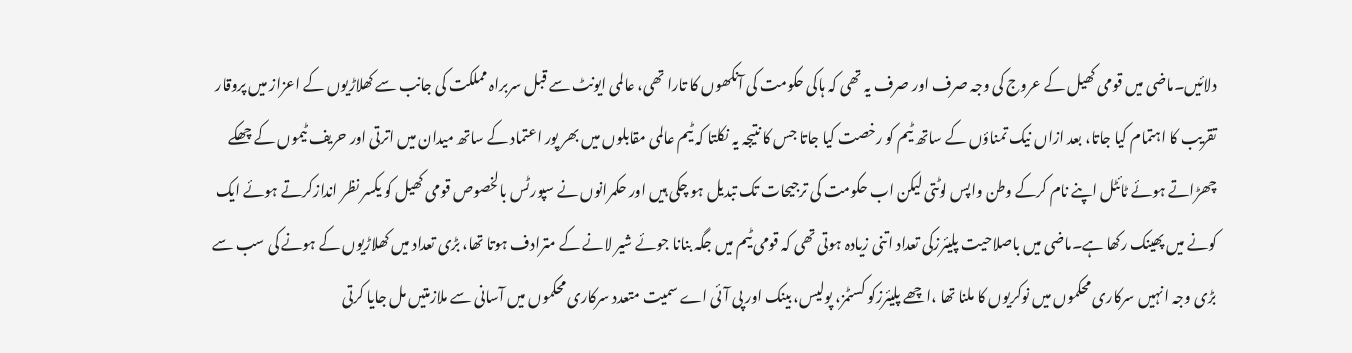دلائیں۔ماضی میں قومی کھیل کے عروج کی وجہ صرف اور صرف یہ تھی کہ ہاکی حکومت کی آنکھوں کا تارا تھی، عالمی ایونٹ سے قبل سربراہ مملکت کی جانب سے کھلاڑیوں کے اعزاز میں پروقار تقریب کا اہتمام کیا جاتا، بعد ازاں نیک تمناؤں کے ساتھ ٹیم کو رخصت کیا جاتا جس کا نتیجہ یہ نکلتا کہ ٹیم عالمی مقابلوں میں بھر پور اعتماد کے ساتھ میدان میں اترتی اور حریف ٹیموں کے چھکے چھڑاتے ہوئے ٹائٹل اپنے نام کرکے وطن واپس لوٹتی لیکن اب حکومت کی ترجیحات تک تبدیل ہو چکی ہیں اور حکمرانوں نے سپورٹس بالخصوص قومی کھیل کو یکسر نظر اندازکرتے ہوئے ایک کونے میں پھینک رکھا ہے۔ماضی میں باصلاحیت پلیئرزکی تعداد اتنی زیادہ ہوتی تھی کہ قومی ٹیم میں جگہ بنانا جوئے شیر لانے کے مترادف ہوتا تھا، بڑی تعداد میں کھلاڑیوں کے ہونے کی سب سے بڑی وجہ انہیں سرکاری محکموں میں نوکریوں کا ملنا تھا ،اچھے پلیئرزکو کسٹمز، پولیس، بینک اور پی آئی اے سمیت متعدد سرکاری محکموں میں آسانی سے ملازمتیں مل جایا کرتی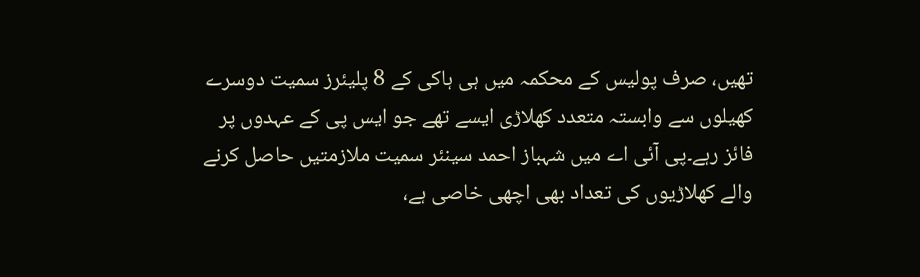تھیں، صرف پولیس کے محکمہ میں ہی ہاکی کے 8 پلیئرز سمیت دوسرے کھیلوں سے وابستہ متعدد کھلاڑی ایسے تھے جو ایس پی کے عہدوں پر فائز رہے۔پی آئی اے میں شہباز احمد سینئر سمیت ملازمتیں حاصل کرنے والے کھلاڑیوں کی تعداد بھی اچھی خاصی ہے،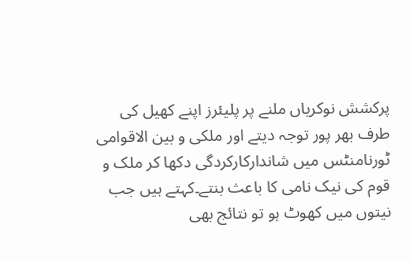پرکشش نوکریاں ملنے پر پلیئرز اپنے کھیل کی طرف بھر پور توجہ دیتے اور ملکی و بین الاقوامی ٹورنامنٹس میں شاندارکارکردگی دکھا کر ملک و قوم کی نیک نامی کا باعث بنتے۔کہتے ہیں جب نیتوں میں کھوٹ ہو تو نتائج بھی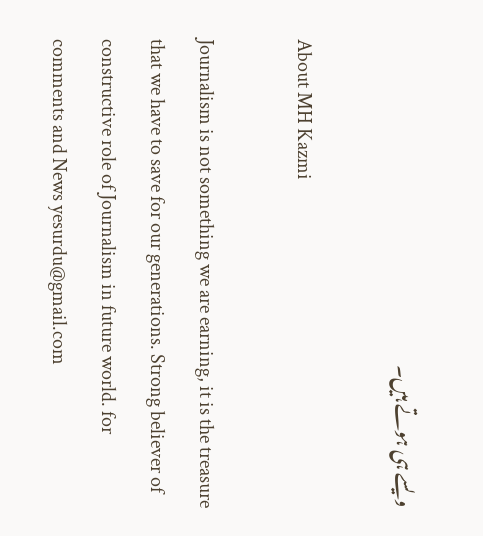ویسے ہی ہوتے ہیں۔

About MH Kazmi

Journalism is not something we are earning, it is the treasure that we have to save for our generations. Strong believer of constructive role of Journalism in future world. for comments and News yesurdu@gmail.com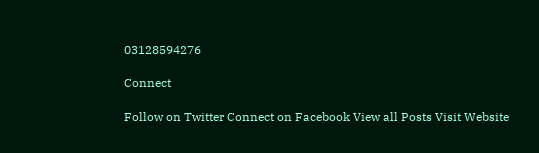03128594276

Connect

Follow on Twitter Connect on Facebook View all Posts Visit Website